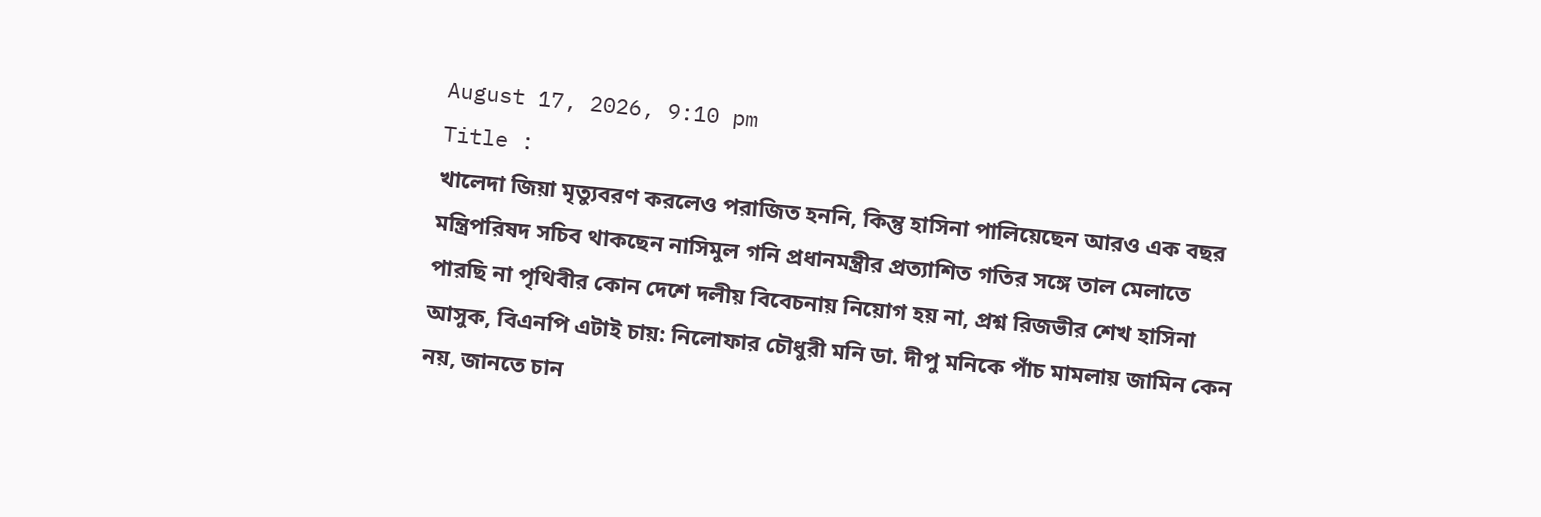August 17, 2026, 9:10 pm
Title :
খালেদা জিয়া মৃত্যুবরণ করলেও পরাজিত হননি, কিন্তু হাসিনা পালিয়েছেন আরও এক বছর মন্ত্রিপরিষদ সচিব থাকছেন নাসিমুল গনি প্রধানমন্ত্রীর প্রত্যাশিত গতির সঙ্গে তাল মেলাতে পারছি না পৃথিবীর কোন দেশে দলীয় বিবেচনায় নিয়োগ হয় না, প্রশ্ন রিজভীর শেখ হাসিনা আসুক, বিএনপি এটাই চায়: নিলোফার চৌধুরী মনি ডা. দীপু মনিকে পাঁচ মামলায় জামিন কেন নয়, জানতে চান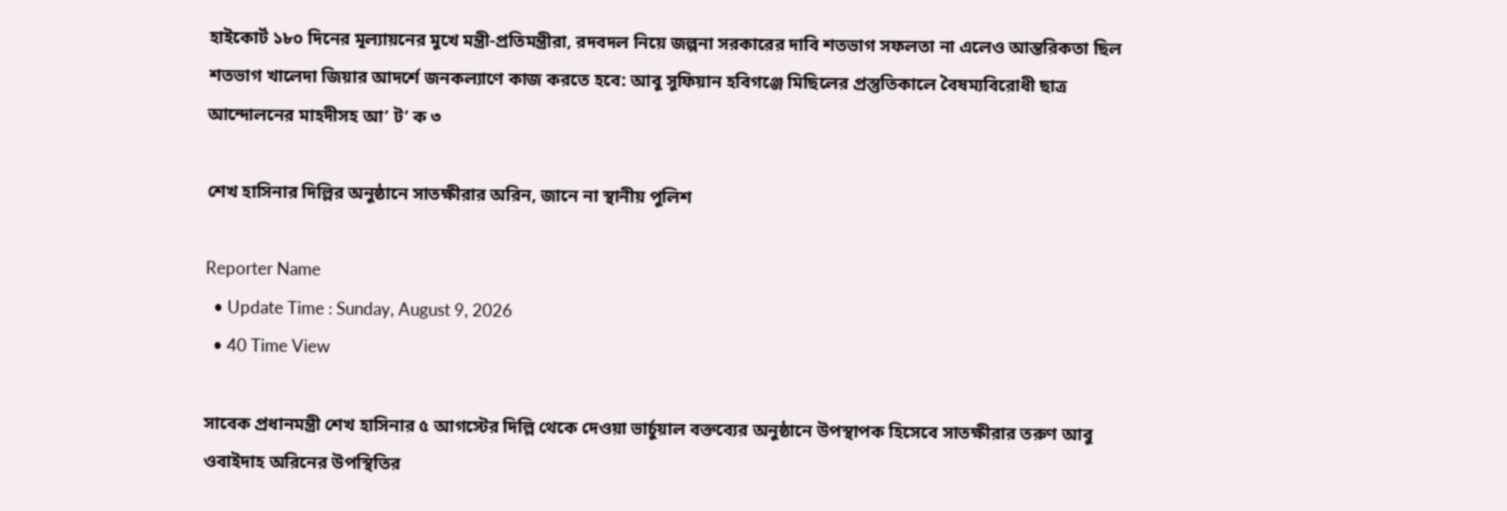হাইকোর্ট ১৮০ দিনের মূল্যায়নের মুখে মন্ত্রী-প্রতিমন্ত্রীরা, রদবদল নিয়ে জল্পনা সরকারের দাবি শতভাগ সফলতা না এলেও আন্তরিকতা ছিল শতভাগ খালেদা জিয়ার আদর্শে জনকল্যাণে কাজ করতে হবে: আবু সুফিয়ান হবিগঞ্জে মিছিলের প্রস্তুতিকালে বৈষম্যবিরোধী ছাত্র আন্দোলনের মাহদীসহ আ’ ট’ ক ৩

শেখ হাসিনার দিল্লির অনুষ্ঠানে সাতক্ষীরার অরিন, জানে না স্থানীয় পুলিশ

Reporter Name
  • Update Time : Sunday, August 9, 2026
  • 40 Time View

সাবেক প্রধানমন্ত্রী শেখ হাসিনার ৫ আগস্টের দিল্লি থেকে দেওয়া ভার্চুয়াল বক্তব্যের অনুষ্ঠানে উপস্থাপক হিসেবে সাতক্ষীরার তরুণ আবু ওবাইদাহ অরিনের উপস্থিতির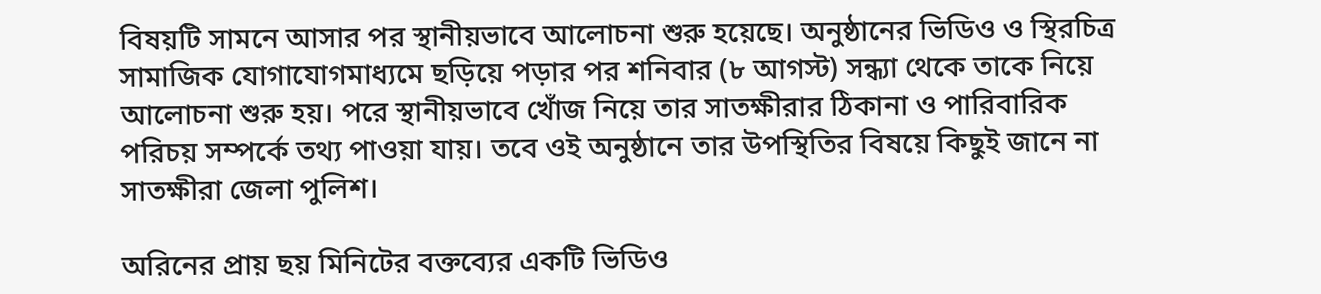বিষয়টি সামনে আসার পর স্থানীয়ভাবে আলোচনা শুরু হয়েছে। অনুষ্ঠানের ভিডিও ও স্থিরচিত্র সামাজিক যোগাযোগমাধ্যমে ছড়িয়ে পড়ার পর শনিবার (৮ আগস্ট) সন্ধ্যা থেকে তাকে নিয়ে আলোচনা শুরু হয়। পরে স্থানীয়ভাবে খোঁজ নিয়ে তার সাতক্ষীরার ঠিকানা ও পারিবারিক পরিচয় সম্পর্কে তথ্য পাওয়া যায়। তবে ওই অনুষ্ঠানে তার উপস্থিতির বিষয়ে কিছুই জানে না সাতক্ষীরা জেলা পুলিশ।

অরিনের প্রায় ছয় মিনিটের বক্তব্যের একটি ভিডিও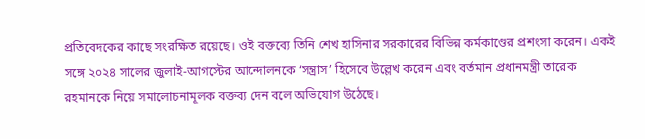প্রতিবেদকের কাছে সংরক্ষিত রয়েছে। ওই বক্তব্যে তিনি শেখ হাসিনার সরকারের বিভিন্ন কর্মকাণ্ডের প্রশংসা করেন। একই সঙ্গে ২০২৪ সালের জুলাই-আগস্টের আন্দোলনকে ‘সন্ত্রাস’ হিসেবে উল্লেখ করেন এবং বর্তমান প্রধানমন্ত্রী তারেক রহমানকে নিয়ে সমালোচনামূলক বক্তব্য দেন বলে অভিযোগ উঠেছে।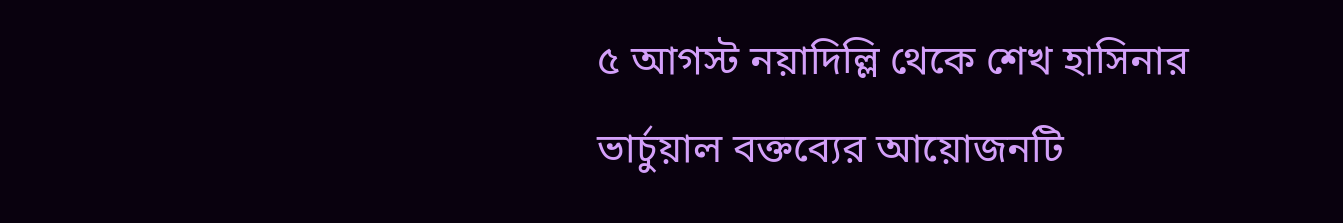৫ আগস্ট নয়াদিল্লি থেকে শেখ হাসিনার ভার্চুয়াল বক্তব্যের আয়োজনটি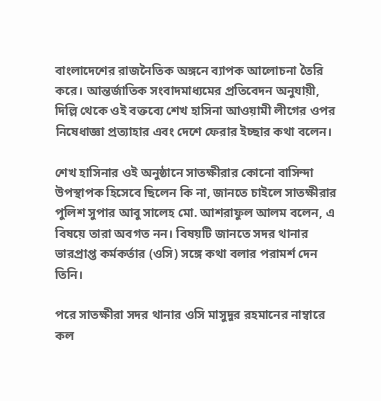বাংলাদেশের রাজনৈতিক অঙ্গনে ব্যাপক আলোচনা তৈরি করে। আন্তর্জাতিক সংবাদমাধ্যমের প্রতিবেদন অনুযায়ী, দিল্লি থেকে ওই বক্তব্যে শেখ হাসিনা আওয়ামী লীগের ওপর নিষেধাজ্ঞা প্রত্যাহার এবং দেশে ফেরার ইচ্ছার কথা বলেন।

শেখ হাসিনার ওই অনুষ্ঠানে সাতক্ষীরার কোনো বাসিন্দা উপস্থাপক হিসেবে ছিলেন কি না, জানতে চাইলে সাতক্ষীরার পুলিশ সুপার আবু সালেহ মো. আশরাফুল আলম বলেন, এ বিষয়ে তারা অবগত নন। বিষয়টি জানতে সদর থানার ভারপ্রাপ্ত কর্মকর্তার (ওসি) সঙ্গে কথা বলার পরামর্শ দেন তিনি।

পরে সাতক্ষীরা সদর থানার ওসি মাসুদুর রহমানের নাম্বারে কল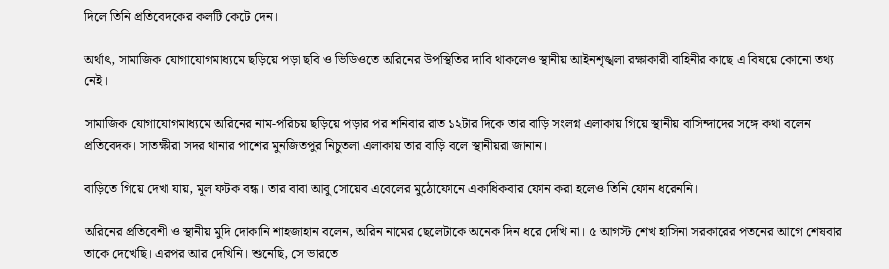দিলে তিনি প্রতিবেদকের কলটি কেটে দেন।

অর্থাৎ, সামাজিক যোগাযোগমাধ্যমে ছড়িয়ে পড়া ছবি ও ভিডিওতে অরিনের উপস্থিতির দাবি থাকলেও স্থানীয় আইনশৃঙ্খলা রক্ষাকারী বাহিনীর কাছে এ বিষয়ে কোনো তথ্য নেই।

সামাজিক যোগাযোগমাধ্যমে অরিনের নাম-পরিচয় ছড়িয়ে পড়ার পর শনিবার রাত ১২টার দিকে তার বাড়ি সংলগ্ন এলাকায় গিয়ে স্থানীয় বাসিন্দাদের সঙ্গে কথা বলেন প্রতিবেদক। সাতক্ষীরা সদর থানার পাশের মুনজিতপুর নিচুতলা এলাকায় তার বাড়ি বলে স্থানীয়রা জানান।

বাড়িতে গিয়ে দেখা যায়, মূল ফটক বন্ধ। তার বাবা আবু সোয়েব এবেলের মুঠোফোনে একাধিকবার ফোন করা হলেও তিনি ফোন ধরেননি।

অরিনের প্রতিবেশী ও স্থানীয় মুদি দোকানি শাহজাহান বলেন, অরিন নামের ছেলেটাকে অনেক দিন ধরে দেখি না। ৫ আগস্ট শেখ হাসিনা সরকারের পতনের আগে শেষবার তাকে দেখেছি। এরপর আর দেখিনি। শুনেছি, সে ভারতে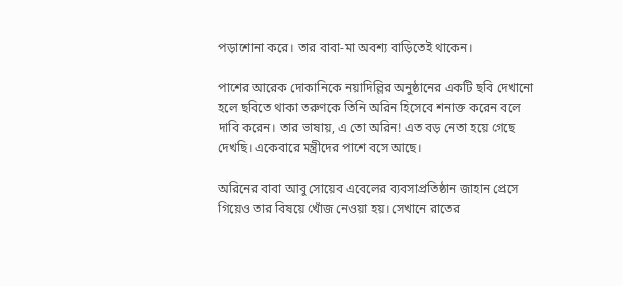পড়াশোনা করে। তার বাবা-মা অবশ্য বাড়িতেই থাকেন।

পাশের আরেক দোকানিকে নয়াদিল্লির অনুষ্ঠানের একটি ছবি দেখানো হলে ছবিতে থাকা তরুণকে তিনি অরিন হিসেবে শনাক্ত করেন বলে দাবি করেন। তার ভাষায়, এ তো অরিন! এত বড় নেতা হয়ে গেছে দেখছি। একেবারে মন্ত্রীদের পাশে বসে আছে।

অরিনের বাবা আবু সোয়েব এবেলের ব্যবসাপ্রতিষ্ঠান জাহান প্রেসে গিয়েও তার বিষয়ে খোঁজ নেওয়া হয়। সেখানে রাতের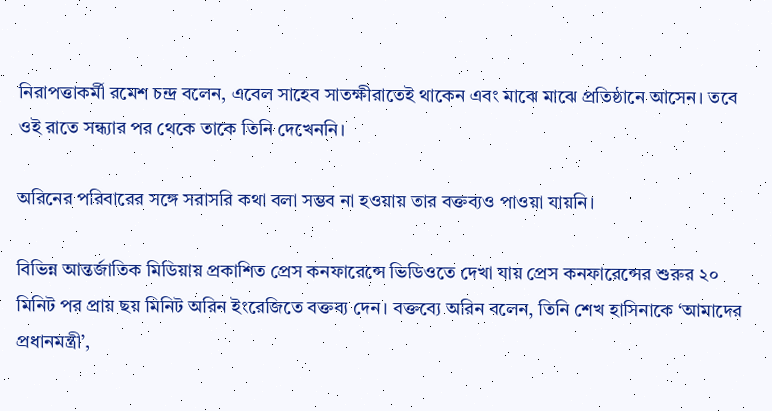নিরাপত্তাকর্মী রমেশ চন্দ্র বলেন, এবেল সাহেব সাতক্ষীরাতেই থাকেন এবং মাঝে মাঝে প্রতিষ্ঠানে আসেন। তবে ওই রাতে সন্ধ্যার পর থেকে তাকে তিনি দেখেননি।

অরিনের পরিবারের সঙ্গে সরাসরি কথা বলা সম্ভব না হওয়ায় তার বক্তব্যও পাওয়া যায়নি।

বিভিন্ন আন্তর্জাতিক মিডিয়ায় প্রকাশিত প্রেস কনফারেন্সে ভিডিওতে দেখা যায় প্রেস কনফারেন্সের শুরুর ২০ মিনিট পর প্রায় ছয় মিনিট অরিন ইংরেজিতে বক্তব্য দেন। বক্তব্যে অরিন বলেন, তিনি শেখ হাসিনাকে ‘আমাদের প্রধানমন্ত্রী’,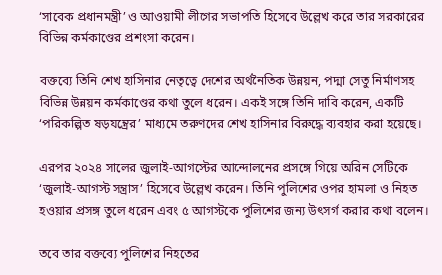‘সাবেক প্রধানমন্ত্রী’ ও আওয়ামী লীগের সভাপতি হিসেবে উল্লেখ করে তার সরকারের বিভিন্ন কর্মকাণ্ডের প্রশংসা করেন।

বক্তব্যে তিনি শেখ হাসিনার নেতৃত্বে দেশের অর্থনৈতিক উন্নয়ন, পদ্মা সেতু নির্মাণসহ বিভিন্ন উন্নয়ন কর্মকাণ্ডের কথা তুলে ধরেন। একই সঙ্গে তিনি দাবি করেন, একটি ‘পরিকল্পিত ষড়যন্ত্রের’ মাধ্যমে তরুণদের শেখ হাসিনার বিরুদ্ধে ব্যবহার করা হয়েছে।

এরপর ২০২৪ সালের জুলাই-আগস্টের আন্দোলনের প্রসঙ্গে গিয়ে অরিন সেটিকে ‘জুলাই-আগস্ট সন্ত্রাস’ হিসেবে উল্লেখ করেন। তিনি পুলিশের ওপর হামলা ও নিহত হওয়ার প্রসঙ্গ তুলে ধরেন এবং ৫ আগস্টকে পুলিশের জন্য উৎসর্গ করার কথা বলেন।

তবে তার বক্তব্যে পুলিশের নিহতের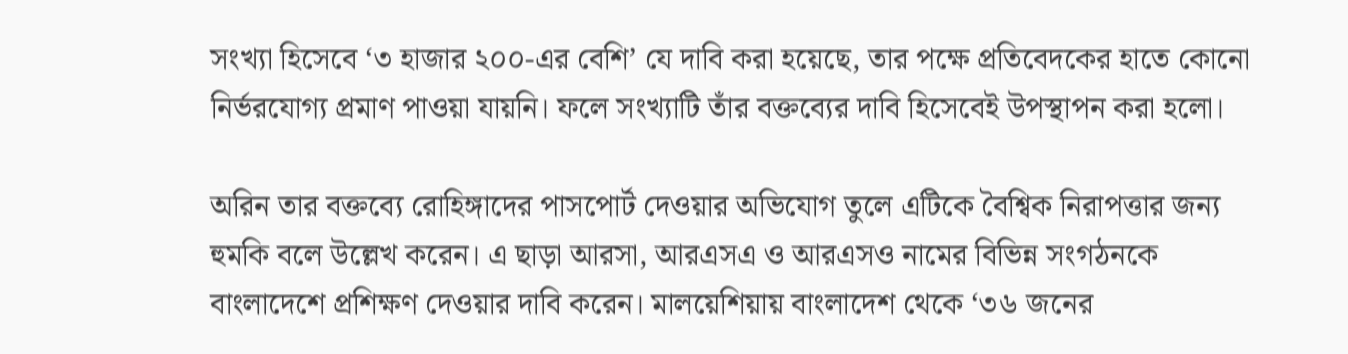সংখ্যা হিসেবে ‘৩ হাজার ২০০-এর বেশি’ যে দাবি করা হয়েছে, তার পক্ষে প্রতিবেদকের হাতে কোনো নির্ভরযোগ্য প্রমাণ পাওয়া যায়নি। ফলে সংখ্যাটি তাঁর বক্তব্যের দাবি হিসেবেই উপস্থাপন করা হলো।

অরিন তার বক্তব্যে রোহিঙ্গাদের পাসপোর্ট দেওয়ার অভিযোগ তুলে এটিকে বৈশ্বিক নিরাপত্তার জন্য হুমকি বলে উল্লেখ করেন। এ ছাড়া আরসা, আরএসএ ও আরএসও নামের বিভিন্ন সংগঠনকে বাংলাদেশে প্রশিক্ষণ দেওয়ার দাবি করেন। মালয়েশিয়ায় বাংলাদেশ থেকে ‘৩৬ জনের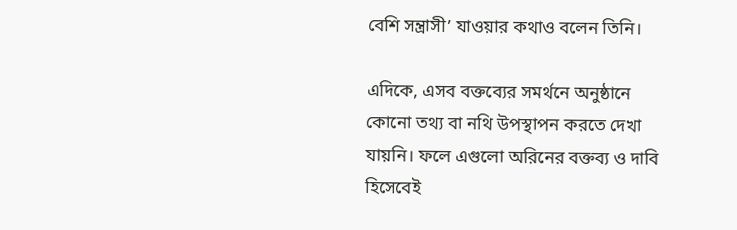বেশি সন্ত্রাসী’ যাওয়ার কথাও বলেন তিনি।

এদিকে, এসব বক্তব্যের সমর্থনে অনুষ্ঠানে কোনো তথ্য বা নথি উপস্থাপন করতে দেখা যায়নি। ফলে এগুলো অরিনের বক্তব্য ও দাবি হিসেবেই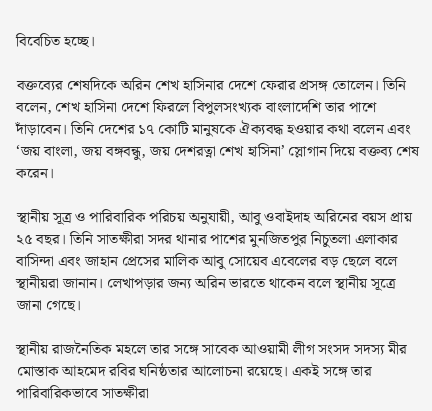বিবেচিত হচ্ছে।

বক্তব্যের শেষদিকে অরিন শেখ হাসিনার দেশে ফেরার প্রসঙ্গ তোলেন। তিনি বলেন, শেখ হাসিনা দেশে ফিরলে বিপুলসংখ্যক বাংলাদেশি তার পাশে দাঁড়াবেন। তিনি দেশের ১৭ কোটি মানুষকে ঐক্যবদ্ধ হওয়ার কথা বলেন এবং ‘জয় বাংলা, জয় বঙ্গবন্ধু, জয় দেশরত্না শেখ হাসিনা’ স্লোগান দিয়ে বক্তব্য শেষ করেন।

স্থানীয় সূত্র ও পারিবারিক পরিচয় অনুযায়ী, আবু ওবাইদাহ অরিনের বয়স প্রায় ২৫ বছর। তিনি সাতক্ষীরা সদর থানার পাশের মুনজিতপুর নিচুতলা এলাকার বাসিন্দা এবং জাহান প্রেসের মালিক আবু সোয়েব এবেলের বড় ছেলে বলে স্থানীয়রা জানান। লেখাপড়ার জন্য অরিন ভারতে থাকেন বলে স্থানীয় সূত্রে জানা গেছে।

স্থানীয় রাজনৈতিক মহলে তার সঙ্গে সাবেক আওয়ামী লীগ সংসদ সদস্য মীর মোস্তাক আহমেদ রবির ঘনিষ্ঠতার আলোচনা রয়েছে। একই সঙ্গে তার পারিবারিকভাবে সাতক্ষীরা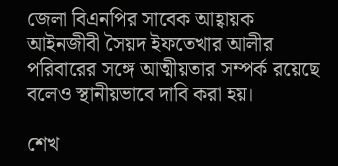জেলা বিএনপির সাবেক আহ্বায়ক আইনজীবী সৈয়দ ইফতেখার আলীর পরিবারের সঙ্গে আত্মীয়তার সম্পর্ক রয়েছে বলেও স্থানীয়ভাবে দাবি করা হয়।

শেখ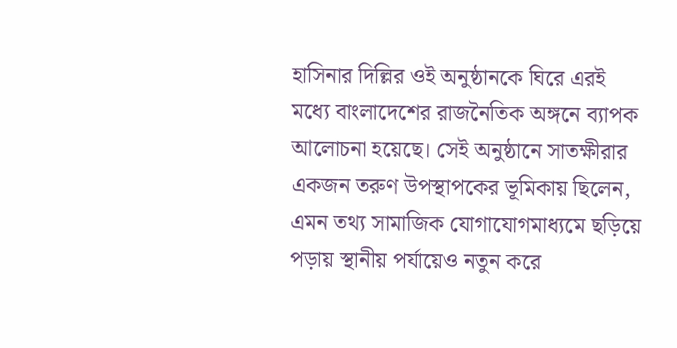হাসিনার দিল্লির ওই অনুষ্ঠানকে ঘিরে এরই মধ্যে বাংলাদেশের রাজনৈতিক অঙ্গনে ব্যাপক আলোচনা হয়েছে। সেই অনুষ্ঠানে সাতক্ষীরার একজন তরুণ উপস্থাপকের ভূমিকায় ছিলেন, এমন তথ্য সামাজিক যোগাযোগমাধ্যমে ছড়িয়ে পড়ায় স্থানীয় পর্যায়েও নতুন করে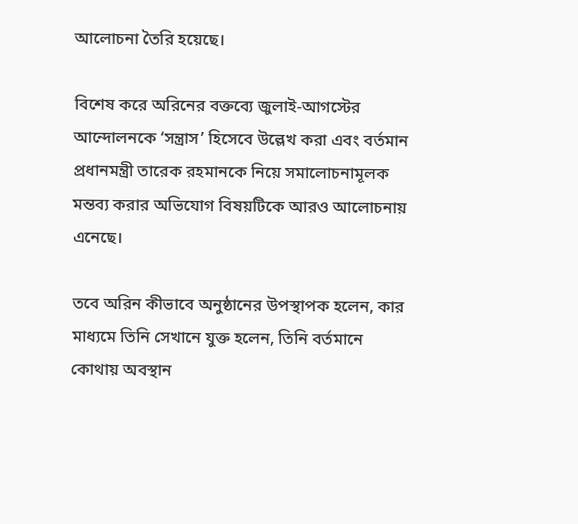আলোচনা তৈরি হয়েছে।

বিশেষ করে অরিনের বক্তব্যে জুলাই-আগস্টের আন্দোলনকে ‘সন্ত্রাস’ হিসেবে উল্লেখ করা এবং বর্তমান প্রধানমন্ত্রী তারেক রহমানকে নিয়ে সমালোচনামূলক মন্তব্য করার অভিযোগ বিষয়টিকে আরও আলোচনায় এনেছে।

তবে অরিন কীভাবে অনুষ্ঠানের উপস্থাপক হলেন, কার মাধ্যমে তিনি সেখানে যুক্ত হলেন, তিনি বর্তমানে কোথায় অবস্থান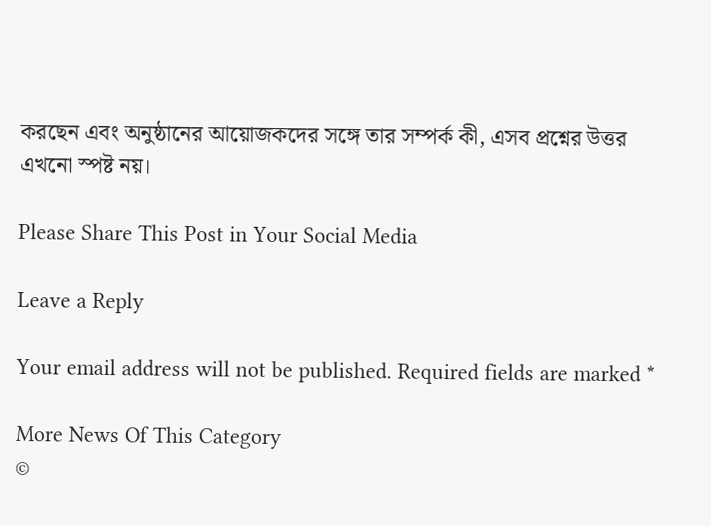করছেন এবং অনুষ্ঠানের আয়োজকদের সঙ্গে তার সম্পর্ক কী, এসব প্রশ্নের উত্তর এখনো স্পষ্ট নয়।

Please Share This Post in Your Social Media

Leave a Reply

Your email address will not be published. Required fields are marked *

More News Of This Category
©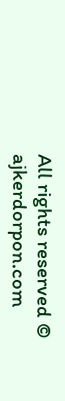All rights reserved © ajkerdorpon.com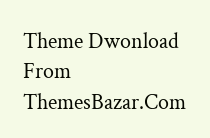Theme Dwonload From ThemesBazar.Com